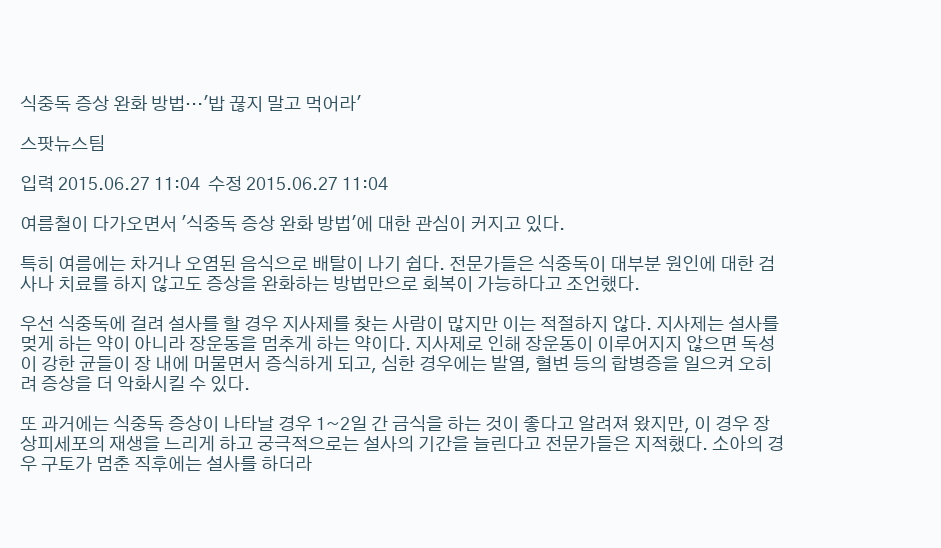식중독 증상 완화 방법…'밥 끊지 말고 먹어라'

스팟뉴스팀

입력 2015.06.27 11:04  수정 2015.06.27 11:04

여름철이 다가오면서 '식중독 증상 완화 방법'에 대한 관심이 커지고 있다.

특히 여름에는 차거나 오염된 음식으로 배탈이 나기 쉽다. 전문가들은 식중독이 대부분 원인에 대한 검사나 치료를 하지 않고도 증상을 완화하는 방법만으로 회복이 가능하다고 조언했다.

우선 식중독에 걸려 설사를 할 경우 지사제를 찾는 사람이 많지만 이는 적절하지 않다. 지사제는 설사를 멎게 하는 약이 아니라 장운동을 멈추게 하는 약이다. 지사제로 인해 장운동이 이루어지지 않으면 독성이 강한 균들이 장 내에 머물면서 증식하게 되고, 심한 경우에는 발열, 혈변 등의 합병증을 일으켜 오히려 증상을 더 악화시킬 수 있다.

또 과거에는 식중독 증상이 나타날 경우 1~2일 간 금식을 하는 것이 좋다고 알려져 왔지만, 이 경우 장 상피세포의 재생을 느리게 하고 궁극적으로는 설사의 기간을 늘린다고 전문가들은 지적했다. 소아의 경우 구토가 멈춘 직후에는 설사를 하더라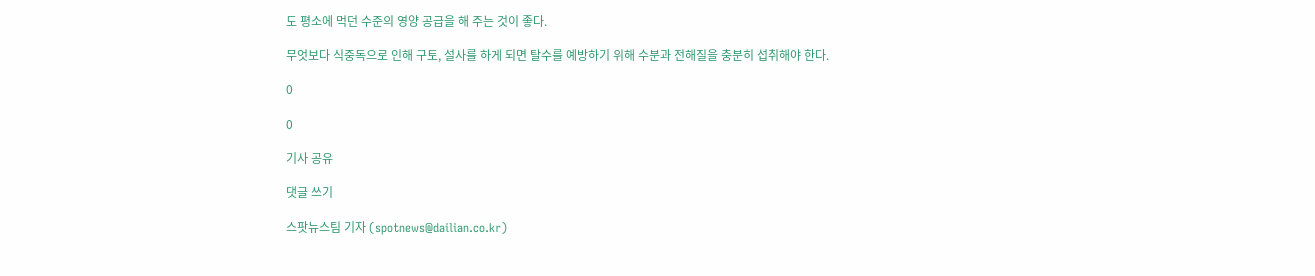도 평소에 먹던 수준의 영양 공급을 해 주는 것이 좋다.

무엇보다 식중독으로 인해 구토, 설사를 하게 되면 탈수를 예방하기 위해 수분과 전해질을 충분히 섭취해야 한다.

0

0

기사 공유

댓글 쓰기

스팟뉴스팀 기자 (spotnews@dailian.co.kr)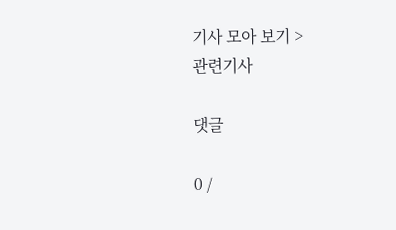기사 모아 보기 >
관련기사

댓글

0 /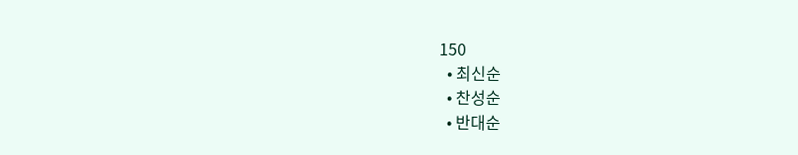150
  • 최신순
  • 찬성순
  • 반대순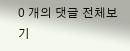0 개의 댓글 전체보기